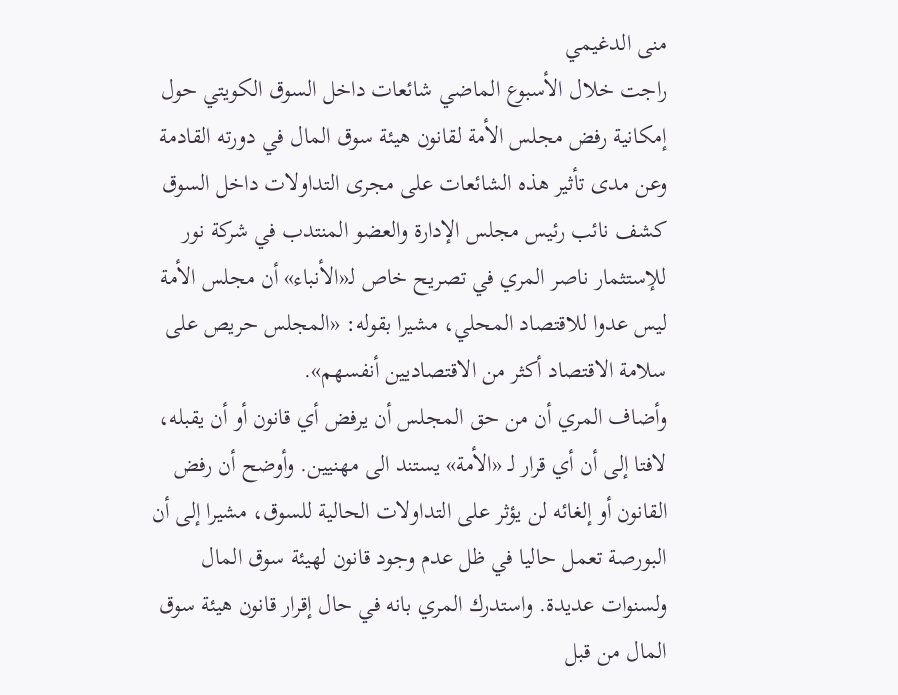منى الدغيمي
راجت خلال الأسبوع الماضي شائعات داخل السوق الكويتي حول إمكانية رفض مجلس الأمة لقانون هيئة سوق المال في دورته القادمة وعن مدى تأثير هذه الشائعات على مجرى التداولات داخل السوق كشف نائب رئيس مجلس الإدارة والعضو المنتدب في شركة نور للإستثمار ناصر المري في تصريح خاص لـ«الأنباء» أن مجلس الأمة ليس عدوا للاقتصاد المحلي، مشيرا بقوله: «المجلس حريص على سلامة الاقتصاد أكثر من الاقتصاديين أنفسهم».
وأضاف المري أن من حق المجلس أن يرفض أي قانون أو أن يقبله، لافتا إلى أن أي قرار لـ «الأمة» يستند الى مهنيين. وأوضح أن رفض القانون أو إلغائه لن يؤثر على التداولات الحالية للسوق، مشيرا إلى أن البورصة تعمل حاليا في ظل عدم وجود قانون لهيئة سوق المال ولسنوات عديدة. واستدرك المري بانه في حال إقرار قانون هيئة سوق المال من قبل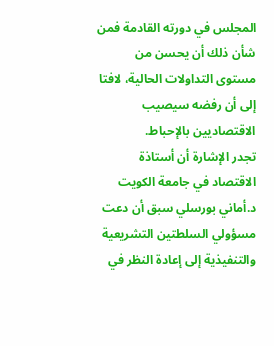المجلس في دورته القادمة فمن شأن ذلك أن يحسن من مستوى التداولات الحالية، لافتا إلى أن رفضه سيصيب الاقتصاديين بالإحباط.
تجدر الإشارة أن أستاذة الاقتصاد في جامعة الكويت د.أماني بورسلي سبق أن دعت مسؤولي السلطتين التشريعية والتنفيذية إلى إعادة النظر في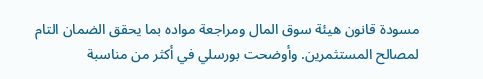مسودة قانون هيئة سوق المال ومراجعة مواده بما يحقق الضمان التام لمصالح المستثمرين. وأوضحت بورسلي في أكثر من مناسبة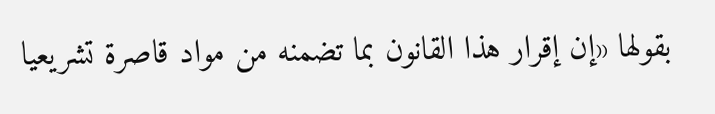بقولها «إن إقرار هذا القانون بما تضمنه من مواد قاصرة تشريعيا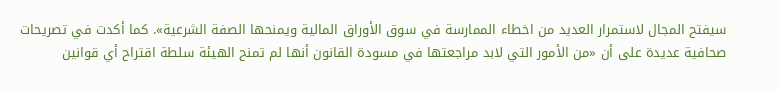سيفتح المجال لاستمرار العديد من اخطاء الممارسة في سوق الأوراق المالية ويمنحها الصفة الشرعية». كما أكدت في تصريحات صحافية عديدة على أن «من الأمور التي لابد مراجعتها في مسودة القانون أنها لم تمنح الهيئة سلطة اقتراح أي قوانين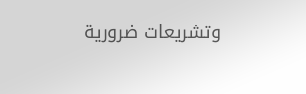وتشريعات ضرورية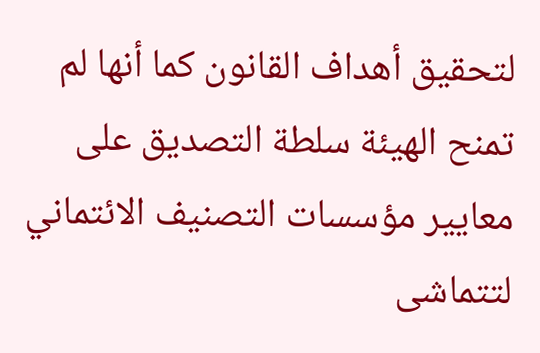لتحقيق أهداف القانون كما أنها لم تمنح الهيئة سلطة التصديق على معايير مؤسسات التصنيف الائتماني لتتماشى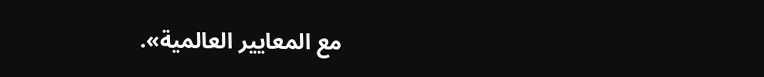مع المعايير العالمية».